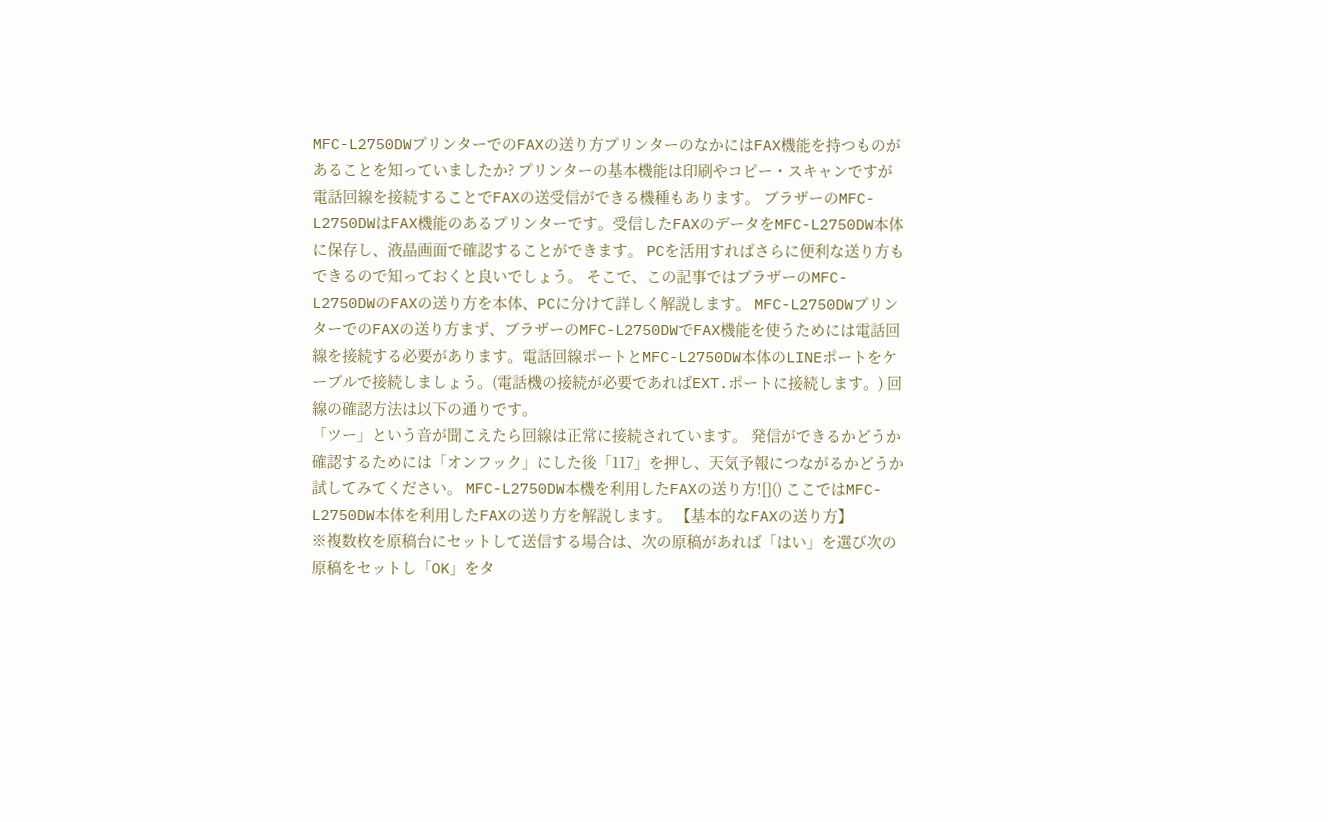MFC-L2750DWプリンターでのFAXの送り方プリンターのなかにはFAX機能を持つものがあることを知っていましたか? プリンターの基本機能は印刷やコピー・スキャンですが電話回線を接続することでFAXの送受信ができる機種もあります。 ブラザーのMFC-L2750DWはFAX機能のあるプリンターです。受信したFAXのデータをMFC-L2750DW本体に保存し、液晶画面で確認することができます。 PCを活用すればさらに便利な送り方もできるので知っておくと良いでしょう。 そこで、この記事ではブラザーのMFC-L2750DWのFAXの送り方を本体、PCに分けて詳しく解説します。 MFC-L2750DWプリンターでのFAXの送り方まず、ブラザーのMFC-L2750DWでFAX機能を使うためには電話回線を接続する必要があります。電話回線ポートとMFC-L2750DW本体のLINEポートをケーブルで接続しましょう。(電話機の接続が必要であればEXT.ポートに接続します。) 回線の確認方法は以下の通りです。
「ツー」という音が聞こえたら回線は正常に接続されています。 発信ができるかどうか確認するためには「オンフック」にした後「117」を押し、天気予報につながるかどうか試してみてください。 MFC-L2750DW本機を利用したFAXの送り方![]() ここではMFC-L2750DW本体を利用したFAXの送り方を解説します。 【基本的なFAXの送り方】
※複数枚を原稿台にセットして送信する場合は、次の原稿があれば「はい」を選び次の原稿をセットし「OK」をタ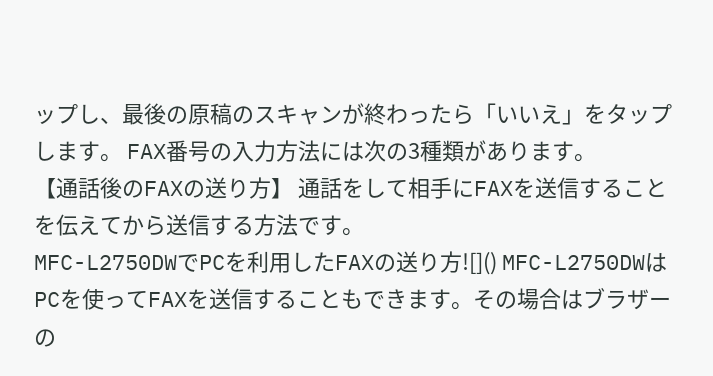ップし、最後の原稿のスキャンが終わったら「いいえ」をタップします。 FAX番号の入力方法には次の3種類があります。
【通話後のFAXの送り方】 通話をして相手にFAXを送信することを伝えてから送信する方法です。
MFC-L2750DWでPCを利用したFAXの送り方![]() MFC-L2750DWはPCを使ってFAXを送信することもできます。その場合はブラザーの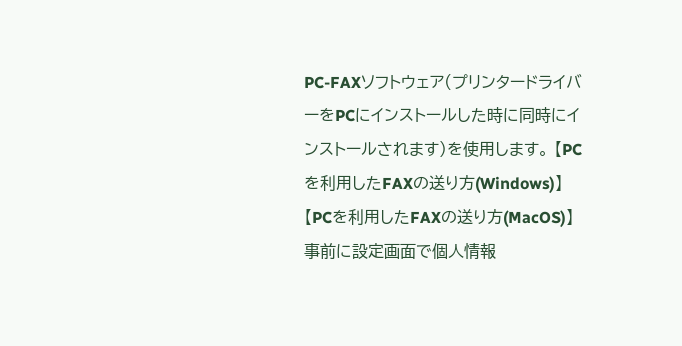PC-FAXソフトウェア(プリンタードライバーをPCにインストールした時に同時にインストールされます)を使用します。 【PCを利用したFAXの送り方(Windows)】
【PCを利用したFAXの送り方(MacOS)】
事前に設定画面で個人情報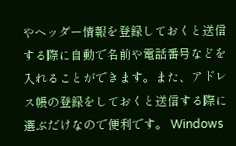やヘッダー情報を登録しておくと送信する際に自動で名前や電話番号などを入れることができます。また、アドレス帳の登録をしておくと送信する際に選ぶだけなので便利です。 Windows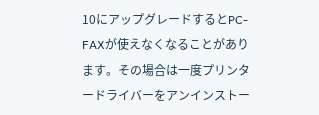10にアップグレードするとPC-FAXが使えなくなることがあります。その場合は一度プリンタードライバーをアンインストー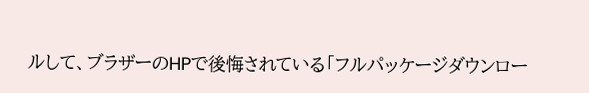ルして、ブラザーのHPで後悔されている「フルパッケージダウンロー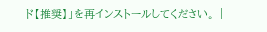ド【推奨】」を再インストールしてください。 |